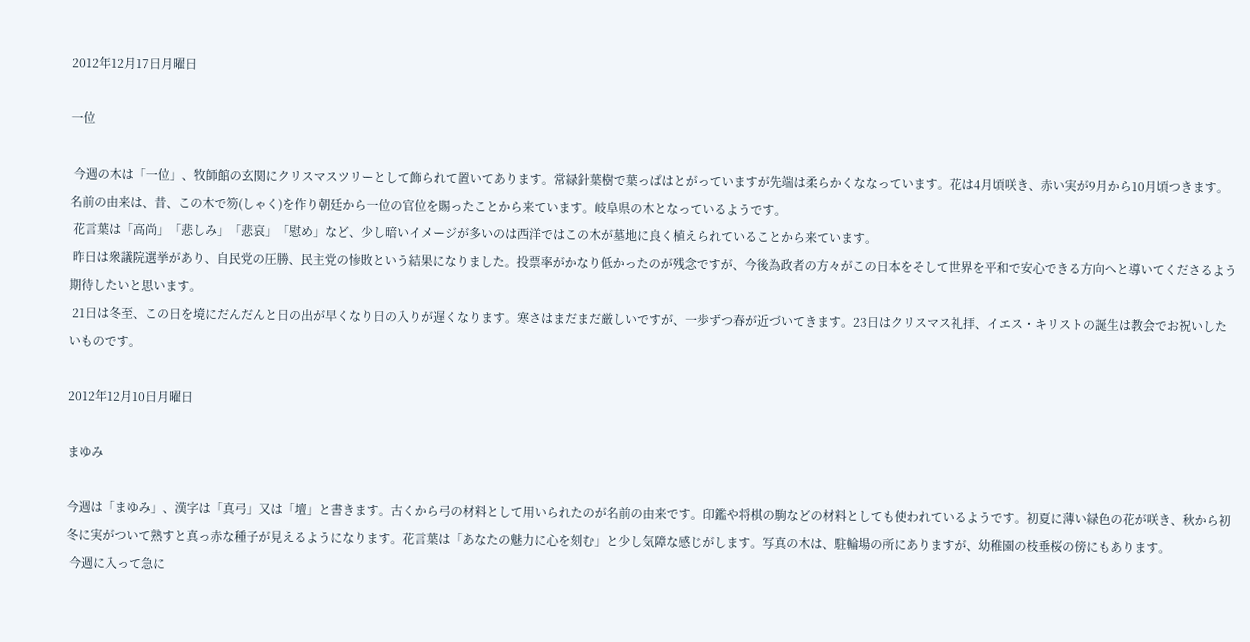2012年12月17日月曜日

一位

 今週の木は「一位」、牧師館の玄関にクリスマスツリーとして飾られて置いてあります。常緑針葉樹で葉っぱはとがっていますが先端は柔らかくななっています。花は4月頃咲き、赤い実が9月から10月頃つきます。名前の由来は、昔、この木で笏(しゃく)を作り朝廷から一位の官位を賜ったことから来ています。岐阜県の木となっているようです。
 花言葉は「高尚」「悲しみ」「悲哀」「慰め」など、少し暗いイメージが多いのは西洋ではこの木が墓地に良く植えられていることから来ています。
 昨日は衆議院選挙があり、自民党の圧勝、民主党の惨敗という結果になりました。投票率がかなり低かったのが残念ですが、今後為政者の方々がこの日本をそして世界を平和で安心できる方向へと導いてくださるよう期待したいと思います。
 21日は冬至、この日を境にだんだんと日の出が早くなり日の入りが遅くなります。寒さはまだまだ厳しいですが、一歩ずつ春が近づいてきます。23日はクリスマス礼拝、イエス・キリストの誕生は教会でお祝いしたいものです。

2012年12月10日月曜日

まゆみ

今週は「まゆみ」、漢字は「真弓」又は「壇」と書きます。古くから弓の材料として用いられたのが名前の由来です。印鑑や将棋の駒などの材料としても使われているようです。初夏に薄い緑色の花が咲き、秋から初冬に実がついて熟すと真っ赤な種子が見えるようになります。花言葉は「あなたの魅力に心を刻む」と少し気障な感じがします。写真の木は、駐輪場の所にありますが、幼稚園の枝垂桜の傍にもあります。
 今週に入って急に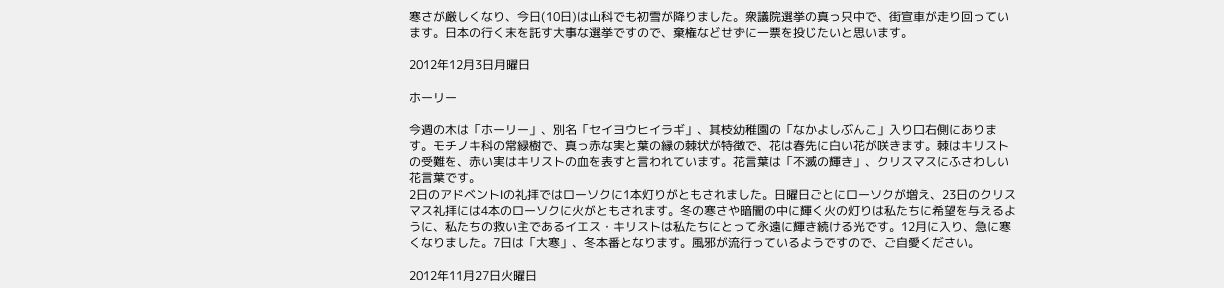寒さが厳しくなり、今日(10日)は山科でも初雪が降りました。衆議院選挙の真っ只中で、街宣車が走り回っています。日本の行く末を託す大事な選挙ですので、棄権などせずに一票を投じたいと思います。

2012年12月3日月曜日

ホーリー

今週の木は「ホーリー」、別名「セイヨウヒイラギ」、其枝幼稚園の「なかよしぶんこ」入り口右側にあります。モチノキ科の常緑樹で、真っ赤な実と葉の縁の棘状が特徴で、花は春先に白い花が咲きます。棘はキリストの受難を、赤い実はキリストの血を表すと言われています。花言葉は「不滅の輝き」、クリスマスにふさわしい花言葉です。
2日のアドベントⅠの礼拝ではローソクに1本灯りがともされました。日曜日ごとにローソクが増え、23日のクリスマス礼拝には4本のローソクに火がともされます。冬の寒さや暗闇の中に輝く火の灯りは私たちに希望を与えるように、私たちの救い主であるイエス・キリストは私たちにとって永遠に輝き続ける光です。12月に入り、急に寒くなりました。7日は「大寒」、冬本番となります。風邪が流行っているようですので、ご自愛ください。

2012年11月27日火曜日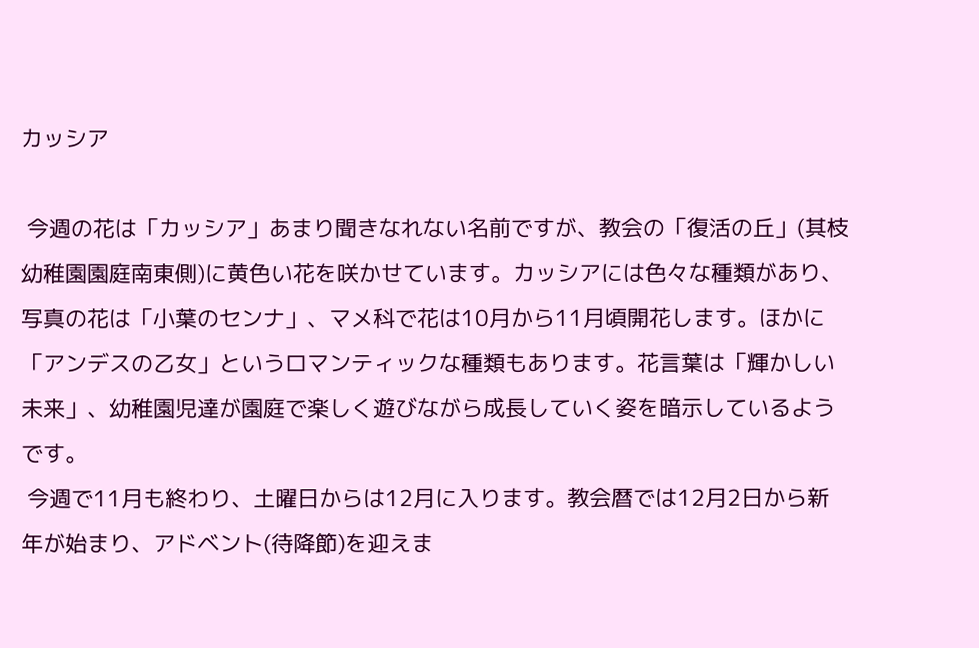カッシア

 今週の花は「カッシア」あまり聞きなれない名前ですが、教会の「復活の丘」(其枝幼稚園園庭南東側)に黄色い花を咲かせています。カッシアには色々な種類があり、写真の花は「小葉のセンナ」、マメ科で花は10月から11月頃開花します。ほかに「アンデスの乙女」というロマンティックな種類もあります。花言葉は「輝かしい未来」、幼稚園児達が園庭で楽しく遊びながら成長していく姿を暗示しているようです。
 今週で11月も終わり、土曜日からは12月に入ります。教会暦では12月2日から新年が始まり、アドベント(待降節)を迎えま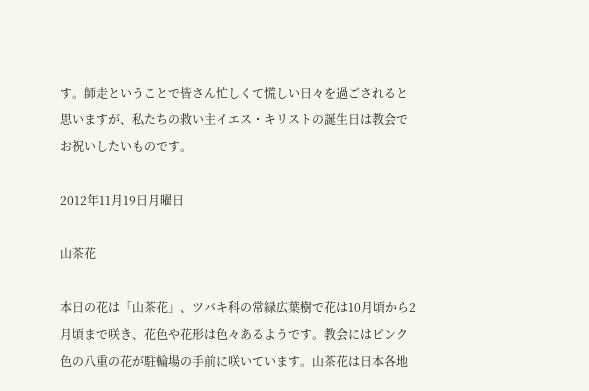す。師走ということで皆さん忙しくて慌しい日々を過ごされると思いますが、私たちの救い主イエス・キリストの誕生日は教会でお祝いしたいものです。

2012年11月19日月曜日

山茶花

本日の花は「山茶花」、ツバキ科の常緑広葉樹で花は10月頃から2月頃まで咲き、花色や花形は色々あるようです。教会にはピンク色の八重の花が駐輪場の手前に咲いています。山茶花は日本各地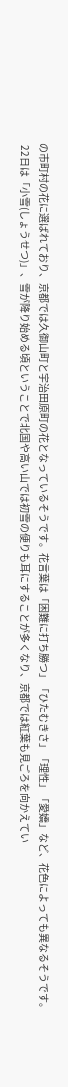の市町村の花に選ばれており、京都では久御山町と宇治田原町の花となっているそうです。花言葉は「困難に打ち勝つ」「ひたむきさ」「理性」「愛嬌」など、花色によっても異なるそうです。
 22日は「小雪(しょうせつ)」、雪が降り始める頃ということで北国や高い山では初雪の便りも耳にすることが多くなり、京都では紅葉も見ごろを向かえてい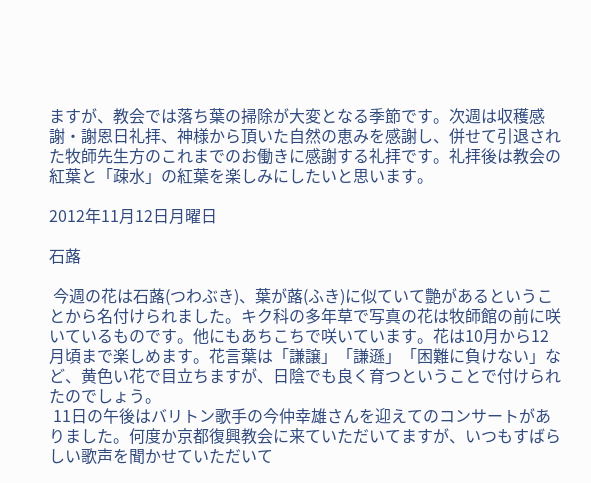ますが、教会では落ち葉の掃除が大変となる季節です。次週は収穫感謝・謝恩日礼拝、神様から頂いた自然の恵みを感謝し、併せて引退された牧師先生方のこれまでのお働きに感謝する礼拝です。礼拝後は教会の紅葉と「疎水」の紅葉を楽しみにしたいと思います。

2012年11月12日月曜日

石蕗

 今週の花は石蕗(つわぶき)、葉が蕗(ふき)に似ていて艶があるということから名付けられました。キク科の多年草で写真の花は牧師館の前に咲いているものです。他にもあちこちで咲いています。花は10月から12月頃まで楽しめます。花言葉は「謙譲」「謙遜」「困難に負けない」など、黄色い花で目立ちますが、日陰でも良く育つということで付けられたのでしょう。
 11日の午後はバリトン歌手の今仲幸雄さんを迎えてのコンサートがありました。何度か京都復興教会に来ていただいてますが、いつもすばらしい歌声を聞かせていただいて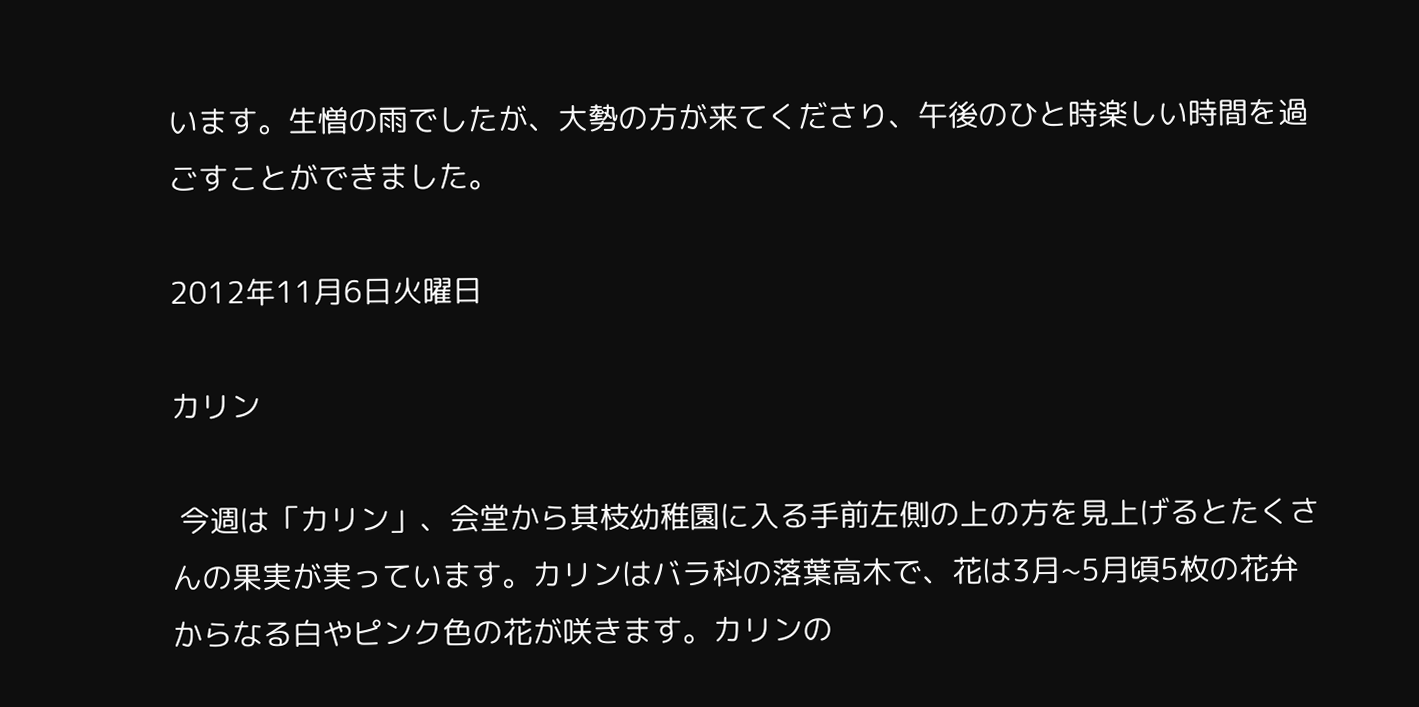います。生憎の雨でしたが、大勢の方が来てくださり、午後のひと時楽しい時間を過ごすことができました。

2012年11月6日火曜日

カリン

 今週は「カリン」、会堂から其枝幼稚園に入る手前左側の上の方を見上げるとたくさんの果実が実っています。カリンはバラ科の落葉高木で、花は3月~5月頃5枚の花弁からなる白やピンク色の花が咲きます。カリンの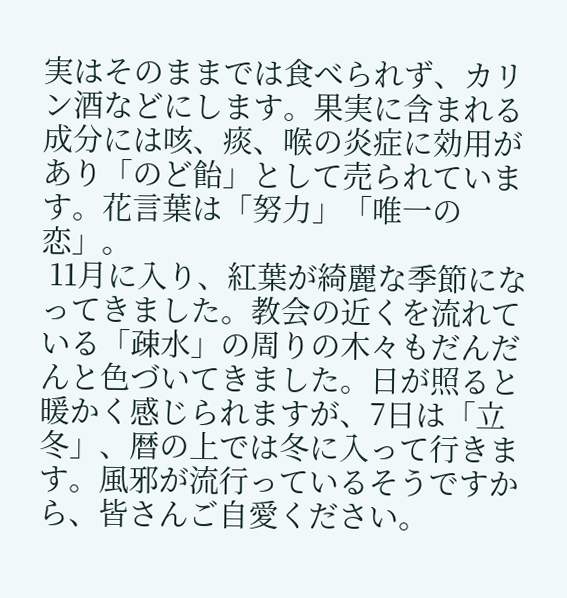実はそのままでは食べられず、カリン酒などにします。果実に含まれる成分には咳、痰、喉の炎症に効用があり「のど飴」として売られています。花言葉は「努力」「唯一の恋」。
 11月に入り、紅葉が綺麗な季節になってきました。教会の近くを流れている「疎水」の周りの木々もだんだんと色づいてきました。日が照ると暖かく感じられますが、7日は「立冬」、暦の上では冬に入って行きます。風邪が流行っているそうですから、皆さんご自愛ください。